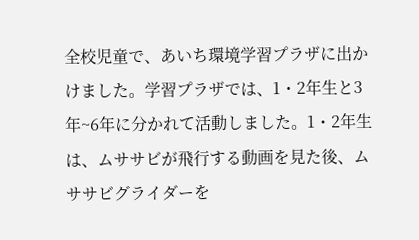全校児童で、あいち環境学習プラザに出かけました。学習プラザでは、1・2年生と3年~6年に分かれて活動しました。1・2年生は、ムササビが飛行する動画を見た後、ムササビグライダーを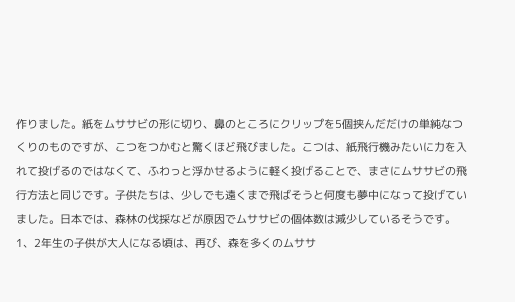作りました。紙をムササビの形に切り、鼻のところにクリップを5個挟んだだけの単純なつくりのものですが、こつをつかむと驚くほど飛びました。こつは、紙飛行機みたいに力を入れて投げるのではなくて、ふわっと浮かせるように軽く投げることで、まさにムササビの飛行方法と同じです。子供たちは、少しでも遠くまで飛ばそうと何度も夢中になって投げていました。日本では、森林の伐採などが原因でムササビの個体数は減少しているそうです。1、2年生の子供が大人になる頃は、再び、森を多くのムササ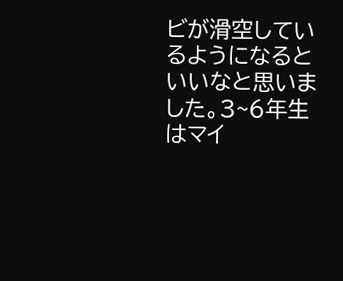ビが滑空しているようになるといいなと思いました。3~6年生はマイ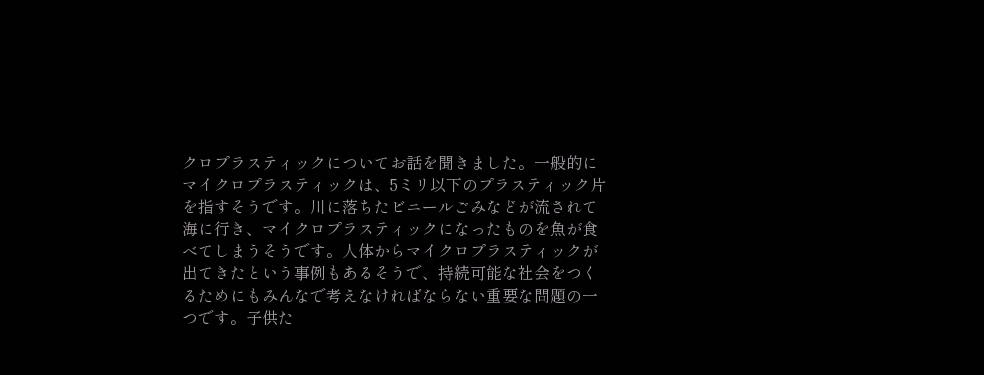クロプラスティックについてお話を聞きました。一般的にマイクロプラスティックは、5ミリ以下のプラスティック片を指すそうです。川に落ちたビニールごみなどが流されて海に行き、マイクロプラスティックになったものを魚が食べてしまうそうです。人体からマイクロプラスティックが出てきたという事例もあるそうで、持続可能な社会をつくるためにもみんなで考えなければならない重要な問題の一つです。子供た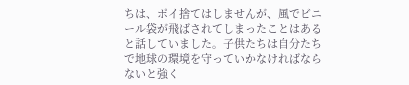ちは、ポイ捨てはしませんが、風でビニール袋が飛ばされてしまったことはあると話していました。子供たちは自分たちで地球の環境を守っていかなければならないと強く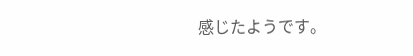感じたようです。